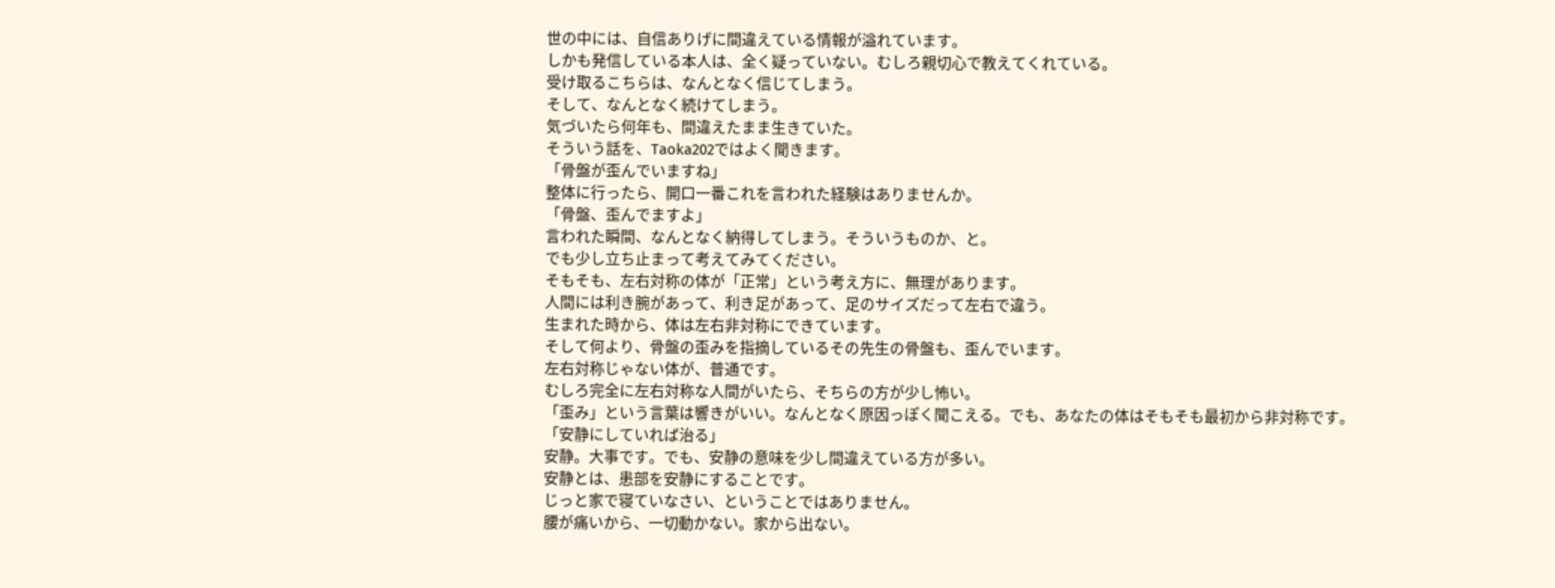世の中には、自信ありげに間違えている情報が溢れています。
しかも発信している本人は、全く疑っていない。むしろ親切心で教えてくれている。
受け取るこちらは、なんとなく信じてしまう。
そして、なんとなく続けてしまう。
気づいたら何年も、間違えたまま生きていた。
そういう話を、Taoka202ではよく聞きます。
「骨盤が歪んでいますね」
整体に行ったら、開口一番これを言われた経験はありませんか。
「骨盤、歪んでますよ」
言われた瞬間、なんとなく納得してしまう。そういうものか、と。
でも少し立ち止まって考えてみてください。
そもそも、左右対称の体が「正常」という考え方に、無理があります。
人間には利き腕があって、利き足があって、足のサイズだって左右で違う。
生まれた時から、体は左右非対称にできています。
そして何より、骨盤の歪みを指摘しているその先生の骨盤も、歪んでいます。
左右対称じゃない体が、普通です。
むしろ完全に左右対称な人間がいたら、そちらの方が少し怖い。
「歪み」という言葉は響きがいい。なんとなく原因っぽく聞こえる。でも、あなたの体はそもそも最初から非対称です。
「安静にしていれば治る」
安静。大事です。でも、安静の意味を少し間違えている方が多い。
安静とは、患部を安静にすることです。
じっと家で寝ていなさい、ということではありません。
腰が痛いから、一切動かない。家から出ない。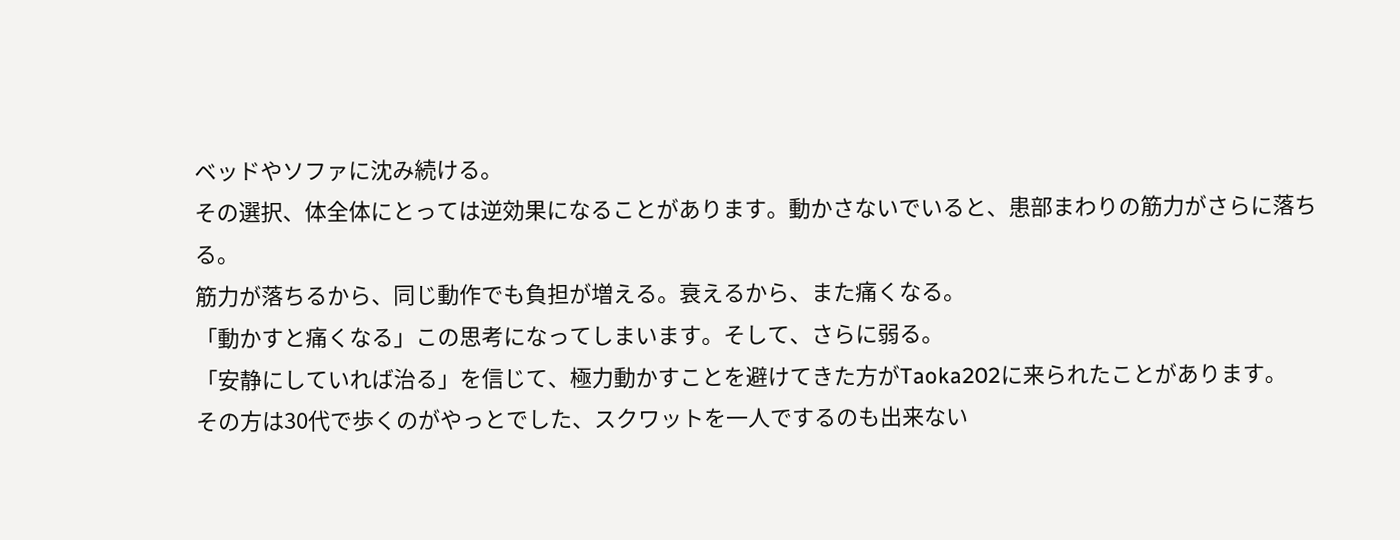ベッドやソファに沈み続ける。
その選択、体全体にとっては逆効果になることがあります。動かさないでいると、患部まわりの筋力がさらに落ちる。
筋力が落ちるから、同じ動作でも負担が増える。衰えるから、また痛くなる。
「動かすと痛くなる」この思考になってしまいます。そして、さらに弱る。
「安静にしていれば治る」を信じて、極力動かすことを避けてきた方がTaoka202に来られたことがあります。
その方は30代で歩くのがやっとでした、スクワットを一人でするのも出来ない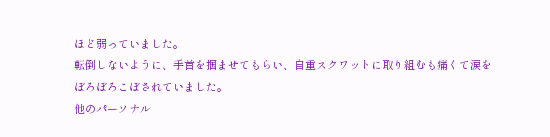ほど弱っていました。
転倒しないように、手首を掴ませてもらい、自重スクワットに取り組むも痛くて涙をぼろぼろこぼされていました。
他のパーソナル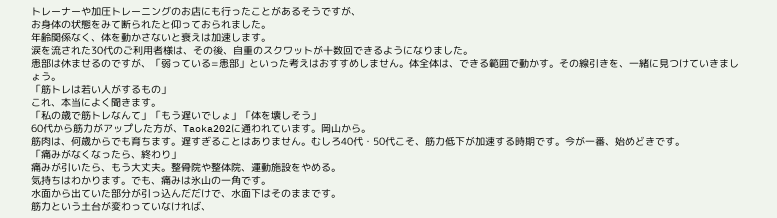トレーナーや加圧トレーニングのお店にも行ったことがあるそうですが、
お身体の状態をみて断られたと仰っておられました。
年齢関係なく、体を動かさないと衰えは加速します。
涙を流された30代のご利用者様は、その後、自重のスクワットが十数回できるようになりました。
患部は休ませるのですが、「弱っている=患部」といった考えはおすすめしません。体全体は、できる範囲で動かす。その線引きを、一緒に見つけていきましょう。
「筋トレは若い人がするもの」
これ、本当によく聞きます。
「私の歳で筋トレなんて」「もう遅いでしょ」「体を壊しそう」
60代から筋力がアップした方が、Taoka202に通われています。岡山から。
筋肉は、何歳からでも育ちます。遅すぎることはありません。むしろ40代・50代こそ、筋力低下が加速する時期です。今が一番、始めどきです。
「痛みがなくなったら、終わり」
痛みが引いたら、もう大丈夫。整骨院や整体院、運動施設をやめる。
気持ちはわかります。でも、痛みは氷山の一角です。
水面から出ていた部分が引っ込んだだけで、水面下はそのままです。
筋力という土台が変わっていなければ、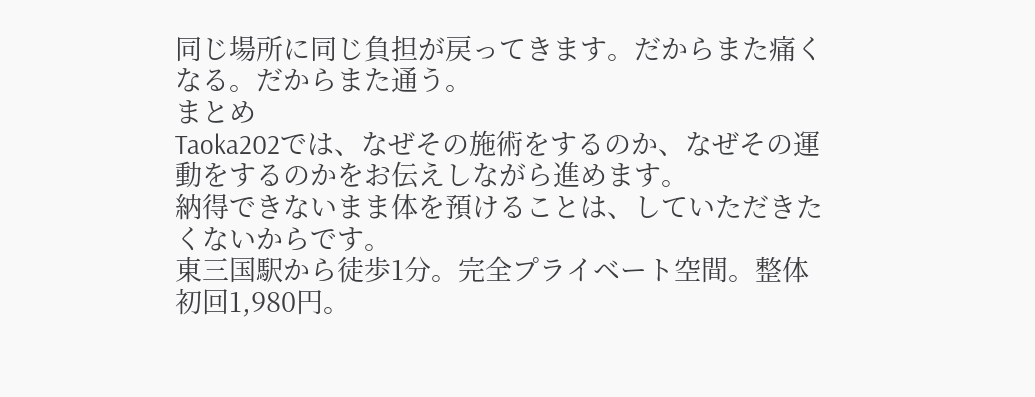同じ場所に同じ負担が戻ってきます。だからまた痛くなる。だからまた通う。
まとめ
Taoka202では、なぜその施術をするのか、なぜその運動をするのかをお伝えしながら進めます。
納得できないまま体を預けることは、していただきたくないからです。
東三国駅から徒歩1分。完全プライベート空間。整体初回1,980円。